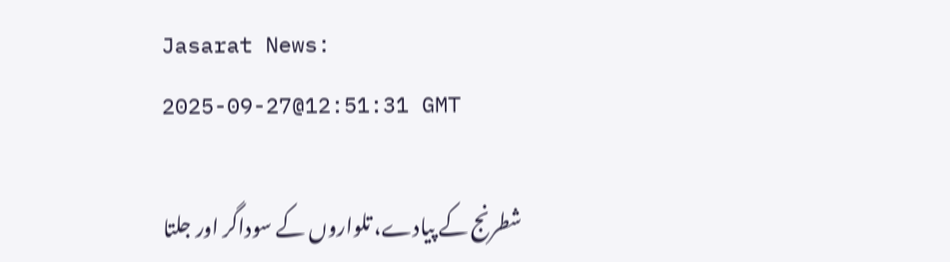Jasarat News:
2025-09-27@12:51:31 GMT

شطرنج کے پیادے، تلواروں کے سوداگر اور جلتا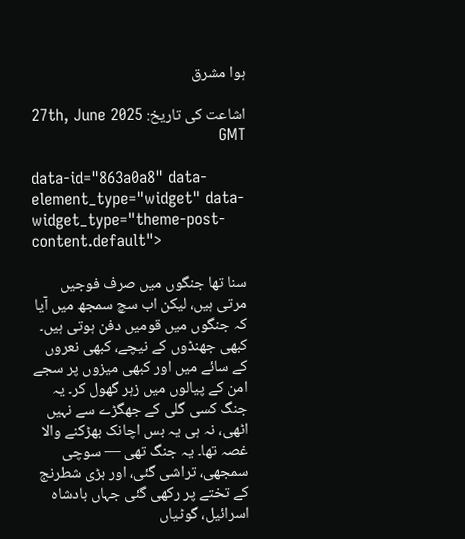ہوا مشرق

اشاعت کی تاریخ: 27th, June 2025 GMT

data-id="863a0a8" data-element_type="widget" data-widget_type="theme-post-content.default">

سنا تھا جنگوں میں صرف فوجیں مرتی ہیں، لیکن اب سچ سمجھ میں آیا کہ جنگوں میں قومیں دفن ہوتی ہیں۔ کبھی جھنڈوں کے نیچے، کبھی نعروں کے سائے میں اور کبھی میزوں پر سجے امن کے پیالوں میں زہر گھول کر۔ یہ جنگ کسی گلی کے جھگڑے سے نہیں اٹھی، نہ ہی یہ بس اچانک بھڑکنے والا غصہ تھا۔ یہ جنگ تھی — سوچی سمجھی، تراشی گئی، اور بڑی شطرنج کے تختے پر رکھی گئی جہاں بادشاہ اسرائیل، گوٹیاں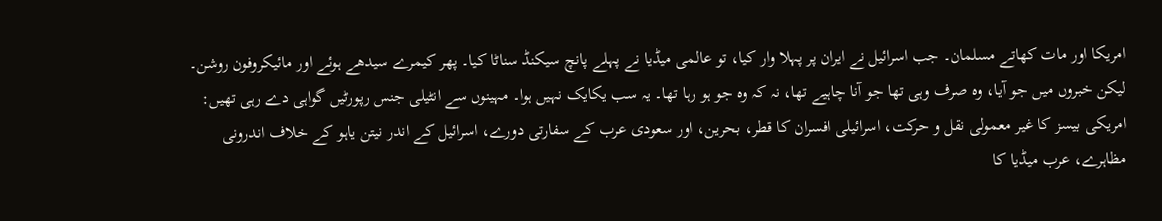امریکا اور مات کھاتے مسلمان۔ جب اسرائیل نے ایران پر پہلا وار کیا، تو عالمی میڈیا نے پہلے پانچ سیکنڈ سناٹا کیا۔ پھر کیمرے سیدھے ہوئے اور مائیکروفون روشن۔ لیکن خبروں میں جو آیا، وہ صرف وہی تھا جو آنا چاہیے تھا، نہ کہ وہ جو ہو رہا تھا۔ یہ سب یکایک نہیں ہوا۔ مہینوں سے انٹیلی جنس رپورٹیں گواہی دے رہی تھیں: امریکی بیسز کا غیر معمولی نقل و حرکت، اسرائیلی افسران کا قطر، بحرین، اور سعودی عرب کے سفارتی دورے، اسرائیل کے اندر نیتن یاہو کے خلاف اندرونی مظاہرے، عرب میڈیا کا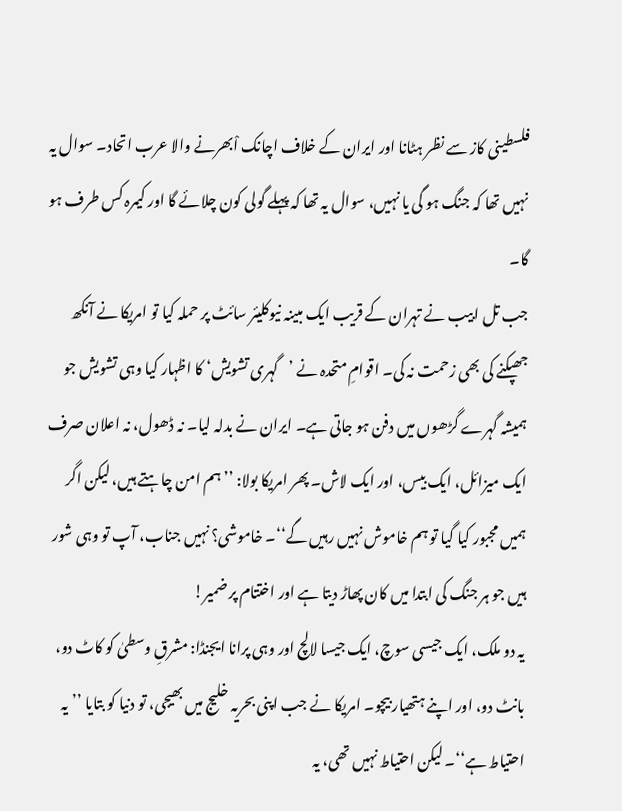فلسطینی کاز سے نظر ہٹانا اور ایران کے خلاف اچانک اْبھرنے والا عرب اتحاد۔ سوال یہ نہیں تھا کہ جنگ ہو گی یا نہیں، سوال یہ تھا کہ پہلے گولی کون چلائے گا اور کیمرہ کس طرف ہو گا۔
جب تل ابیب نے تہران کے قریب ایک مبینہ نیوکلیئر سائٹ پر حملہ کیا تو امریکا نے آنکھ جھپکنے کی بھی زحمت نہ کی۔ اقوامِ متحدہ نے ’گہری تشویش‘ کا اظہار کیا وہی تشویش جو ہمیشہ گہرے گڑھوں میں دفن ہو جاتی ہے۔ ایران نے بدلہ لیا۔ نہ ڈھول، نہ اعلان صرف ایک میزائل، ایک بیس، اور ایک لاش۔ پھر امریکا بولا: ’’ہم امن چاہتے ہیں، لیکن اگر ہمیں مجبور کیا گیا تو ہم خاموش نہیں رہیں گے‘‘۔ خاموشی؟ نہیں جناب، آپ تو وہی شور ہیں جو ہر جنگ کی ابتدا میں کان پھاڑ دیتا ہے اور اختتام پر ضمیر!
یہ دو ملک، ایک جیسی سوچ، ایک جیسا لالچ اور وہی پرانا ایجنڈا: مشرقِ وسطیٰ کو کاٹ دو، بانٹ دو، اور اپنے ہتھیار بیچو۔ امریکا نے جب اپنی بحریہ خلیج میں بھیجی، تو دنیا کو بتایا ’’یہ احتیاط ہے‘‘۔ لیکن احتیاط نہیں تھی، یہ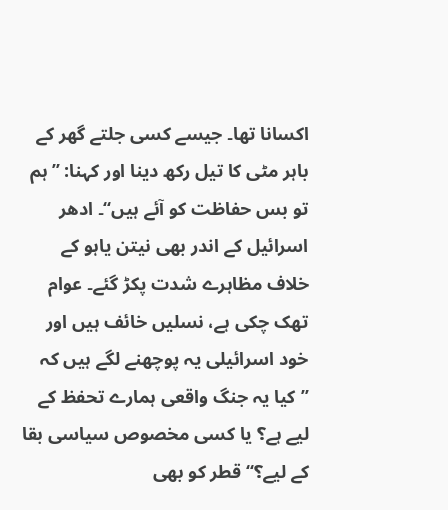اکسانا تھا۔ جیسے کسی جلتے گھر کے باہر مٹی کا تیل رکھ دینا اور کہنا: ’’ہم تو بس حفاظت کو آئے ہیں‘‘۔ ادھر اسرائیل کے اندر بھی نیتن یاہو کے خلاف مظاہرے شدت پکڑ گئے۔ عوام تھک چکی ہے، نسلیں خائف ہیں اور خود اسرائیلی یہ پوچھنے لگے ہیں کہ ’’کیا یہ جنگ واقعی ہمارے تحفظ کے لیے ہے؟ یا کسی مخصوص سیاسی بقا کے لیے؟‘‘ قطر کو بھی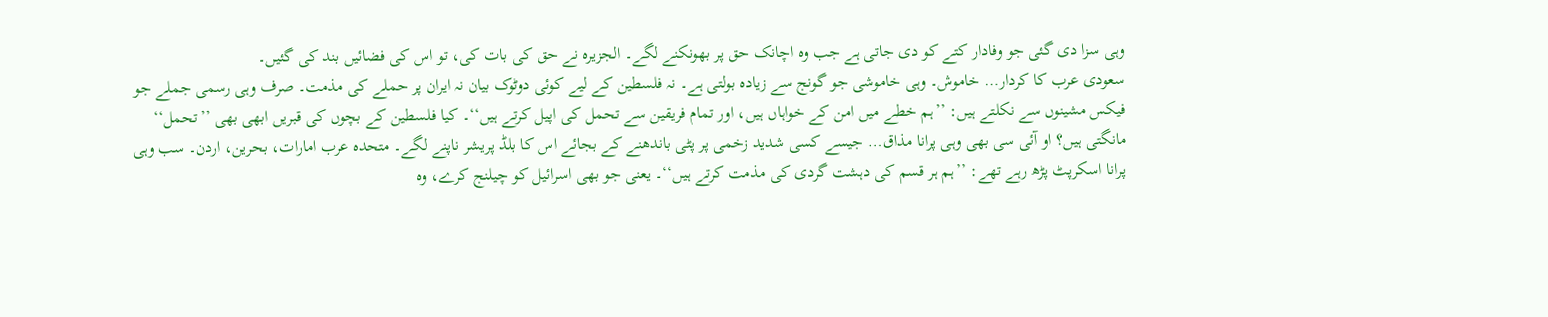وہی سزا دی گئی جو وفادار کتے کو دی جاتی ہے جب وہ اچانک حق پر بھونکنے لگے۔ الجزیرہ نے حق کی بات کی، تو اس کی فضائیں بند کی گئیں۔
سعودی عرب کا کردار… خاموش۔ وہی خاموشی جو گونج سے زیادہ بولتی ہے۔ نہ فلسطین کے لیے کوئی دوٹوک بیان نہ ایران پر حملے کی مذمت۔ صرف وہی رسمی جملے جو فیکس مشینوں سے نکلتے ہیں: ’’ہم خطے میں امن کے خواہاں ہیں، اور تمام فریقین سے تحمل کی اپیل کرتے ہیں‘‘۔ کیا فلسطین کے بچوں کی قبریں ابھی بھی ’’تحمل‘‘ مانگتی ہیں؟ او آئی سی بھی وہی پرانا مذاق… جیسے کسی شدید زخمی پر پٹی باندھنے کے بجائے اس کا بلڈ پریشر ناپنے لگے۔ متحدہ عرب امارات، بحرین، اردن۔ سب وہی پرانا اسکرپٹ پڑھ رہے تھے: ’’ہم ہر قسم کی دہشت گردی کی مذمت کرتے ہیں‘‘۔ یعنی جو بھی اسرائیل کو چیلنج کرے، وہ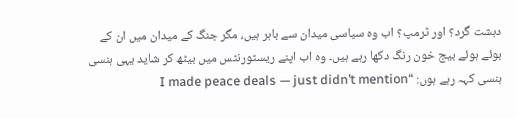دہشت گرد؟ اور ٹرمپ؟ اب وہ سیاسی میدان سے باہر ہیں، مگر جنگ کے میدان میں ان کے بوئے ہوئے بیج خون رنگ دکھا رہے ہیں۔ وہ اب اپنے ریسٹورنٹس میں بیٹھ کر شاید یہی ہنسی ہنسی کہہ رہے ہوں: “I made peace deals — just didn’t mention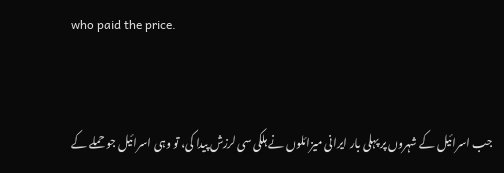who paid the price.


جب اسرائیل کے شہروں پر پہلی بار ایرانی میزائلوں نے ہلکی سی لرزش پیدا کی، تو وہی اسرائیل جو حملے کے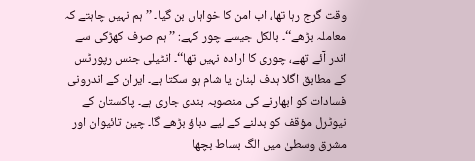وقت گرج رہا تھا، اب امن کا خواہاں بن گیا۔ ’’ہم نہیں چاہتے کہ معاملہ بڑھے‘‘۔ بالکل جیسے چور کہے: ’’ہم صرف کھڑکی سے اندر آئے تھے، چوری کا ارادہ نہیں تھا‘‘۔ انٹیلی جنس رپورٹس کے مطابق اگلا ہدف لبنان یا شام ہو سکتا ہے۔ ایران کے اندرونی فسادات کو ابھارنے کی منصوبہ بندی جاری ہے۔ پاکستان کے نیوٹرل مؤقف کو بدلنے کے لیے دباؤ بڑھے گا۔ چین تائیوان اور مشرق وسطیٰ میں الگ بساط بچھا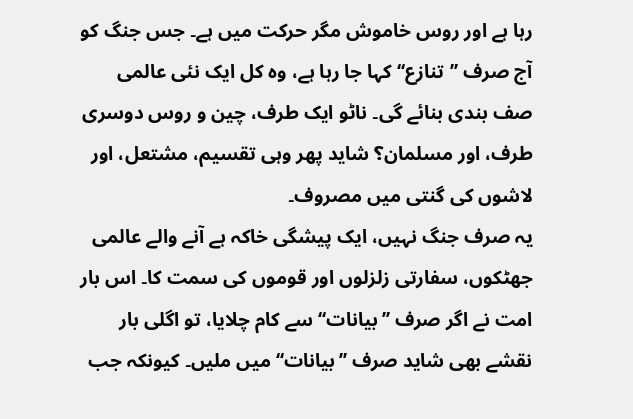رہا ہے اور روس خاموش مگر حرکت میں ہے۔ جس جنگ کو آج صرف ’’تنازع‘‘ کہا جا رہا ہے، وہ کل ایک نئی عالمی صف بندی بنائے گی۔ ناٹو ایک طرف، چین و روس دوسری طرف، اور مسلمان؟ شاید پھر وہی تقسیم، مشتعل، اور لاشوں کی گنتی میں مصروف۔
یہ صرف جنگ نہیں، ایک پیشگی خاکہ ہے آنے والے عالمی جھٹکوں، سفارتی زلزلوں اور قوموں کی سمت کا۔ اس بار امت نے اگر صرف ’’بیانات‘‘ سے کام چلایا، تو اگلی بار نقشے بھی شاید صرف ’’بیانات‘‘ میں ملیں۔ کیونکہ جب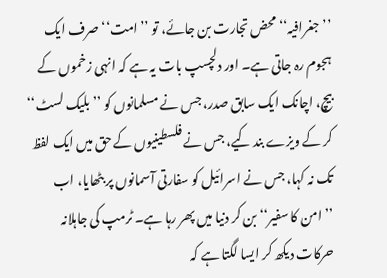’’جغرافیہ‘‘ محض تجارت بن جائے، تو ’’امت‘‘ صرف ایک ہجوم رہ جاتی ہے۔ اور دلچسپ بات یہ ہے کہ انہی زخموں کے بیچ، اچانک ایک سابق صدر، جس نے مسلمانوں کو ’’بلیک لسٹ‘‘ کر کے ویزے بند کیے، جس نے فلسطینیوں کے حق میں ایک لفظ تک نہ کہا، جس نے اسرائیل کو سفارتی آسمانوں پر بٹھایا، اب ’’امن کا سفیر‘‘ بن کر دنیا میں پھر رہا ہے۔ ٹرمپ کی جاہلانہ حرکات دیکھ کر ایسا لگتا ہے کہ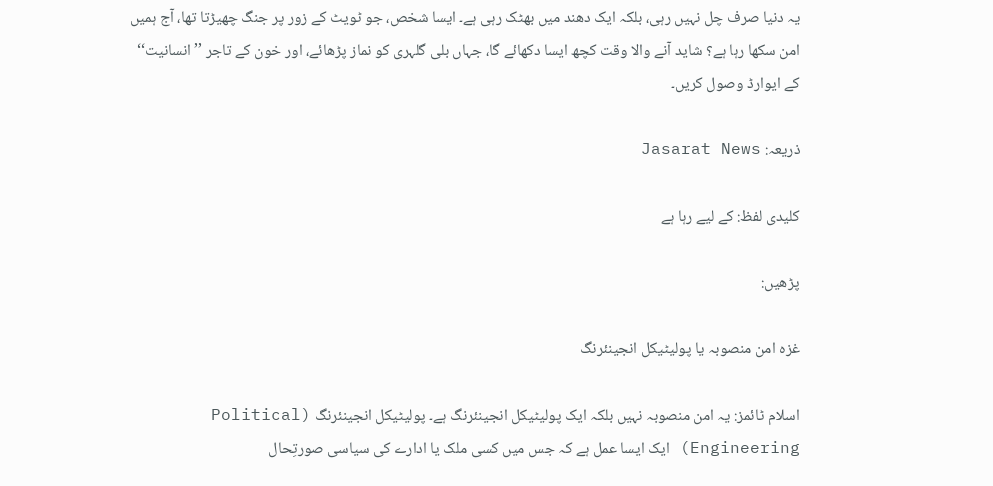یہ دنیا صرف چل نہیں رہی، بلکہ ایک دھند میں بھٹک رہی ہے۔ ایسا شخص، جو ٹویٹ کے زور پر جنگ چھیڑتا تھا، آج ہمیں امن سکھا رہا ہے؟ شاید آنے والا وقت کچھ ایسا دکھائے گا، جہاں بلی گلہری کو نماز پڑھائے، اور خون کے تاجر ’’انسانیت‘‘ کے ایوارڈ وصول کریں۔

ذریعہ: Jasarat News

کلیدی لفظ: کے لیے رہا ہے

پڑھیں:

غزہ امن منصوبہ یا پولیٹیکل انجینئرنگ

اسلام ٹائمز: یہ امن منصوبہ نہیں بلکہ ایک پولیٹیکل انجینئرنگ ہے۔ پولیٹیکل انجینئرنگ (Political Engineering) ایک ایسا عمل ہے کہ جس میں کسی ملک یا ادارے کی سیاسی صورتِحال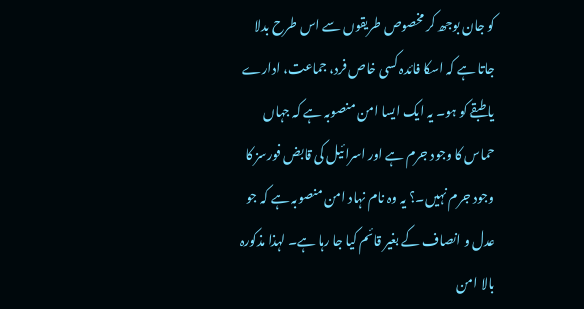کو جان بوجھ کر مخصوص طریقوں سے اس طرح بدلا جاتا ہے کہ اسکا فائدہ کسی خاص فرد، جماعت، ادارے یا طبقے کو ہو۔ یہ ایک ایسا امن منصوبہ ہے کہ جہاں حماس کا وجود جرم ہے اور اسرائیل کی قابض فورسز کا وجود جرم نہیں۔؟ یہ وہ نام نہاد امن منصوبہ ہے کہ جو عدل و انصاف کے بغیر قائم کیا جا رہا ہے۔ لہذا مذکورہ بالا امن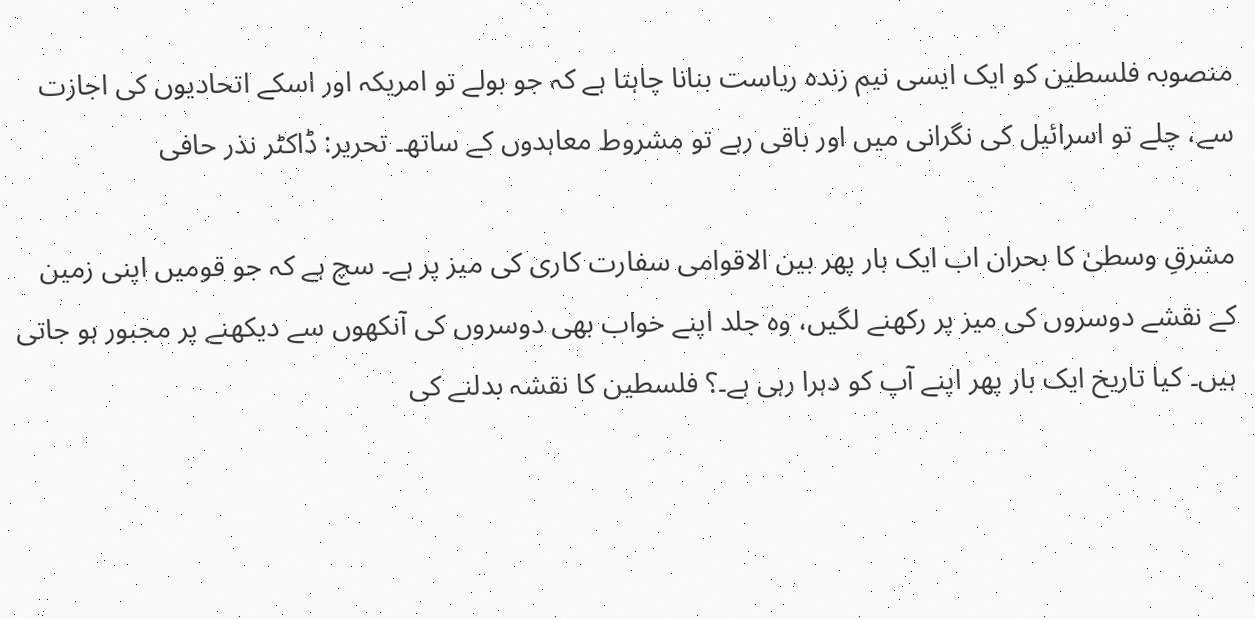منصوبہ فلسطین کو ایک ایسی نیم زندہ ریاست بنانا چاہتا ہے کہ جو بولے تو امریکہ اور اسکے اتحادیوں کی اجازت سے، چلے تو اسرائیل کی نگرانی میں اور باقی رہے تو مشروط معاہدوں کے ساتھ۔ تحریر: ڈاکٹر نذر حافی

مشرقِ وسطیٰ کا بحران اب ایک بار پھر بین الاقوامی سفارت کاری کی میز پر ہے۔ سچ ہے کہ جو قومیں اپنی زمین کے نقشے دوسروں کی میز پر رکھنے لگیں، وہ جلد اپنے خواب بھی دوسروں کی آنکھوں سے دیکھنے پر مجبور ہو جاتی ہیں۔ کیا تاریخ ایک بار پھر اپنے آپ کو دہرا رہی ہے۔؟ فلسطین کا نقشہ بدلنے کی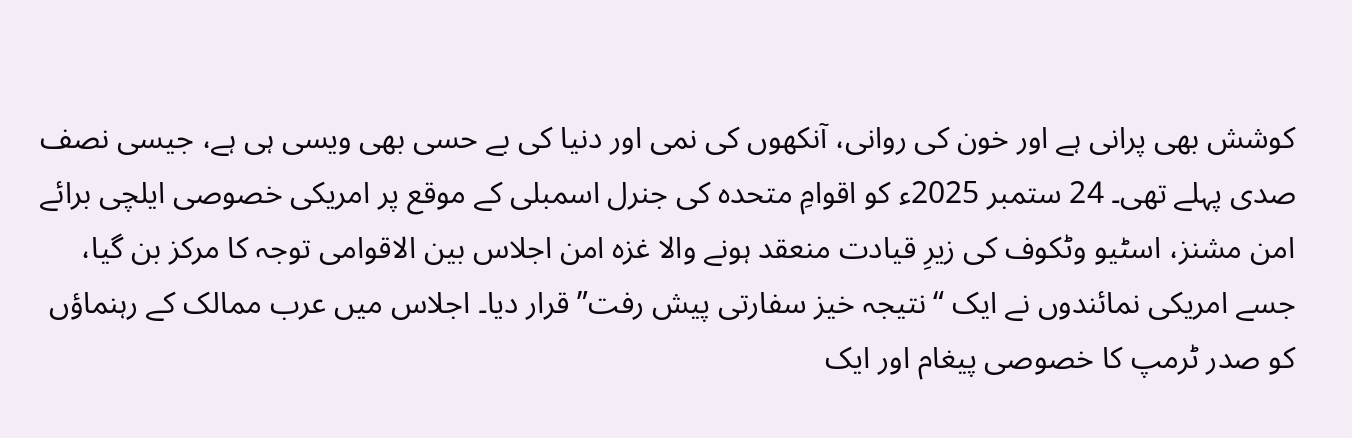کوشش بھی پرانی ہے اور خون کی روانی، آنکھوں کی نمی اور دنیا کی بے حسی بھی ویسی ہی ہے، جیسی نصف صدی پہلے تھی۔ 24 ستمبر 2025ء کو اقوامِ متحدہ کی جنرل اسمبلی کے موقع پر امریکی خصوصی ایلچی برائے امن مشنز، اسٹیو وٹکوف کی زیرِ قیادت منعقد ہونے والا غزہ امن اجلاس بین الاقوامی توجہ کا مرکز بن گیا، جسے امریکی نمائندوں نے ایک “نتیجہ خیز سفارتی پیش رفت” قرار دیا۔ اجلاس میں عرب ممالک کے رہنماؤں کو صدر ٹرمپ کا خصوصی پیغام اور ایک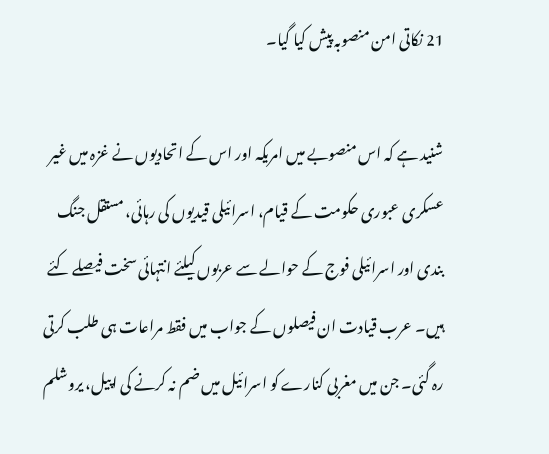21 نکاتی امن منصوبہ پیش کیا گیا۔

شنید ہے کہ اس منصوبے میں امریکہ اور اس کے اتحادیوں نے غزہ میں غیر عسکری عبوری حکومت کے قیام، اسرائیلی قیدیوں کی رہائی، مستقل جنگ بندی اور اسرائیلی فوج کے حوالے سے عربوں کیلئے انتہائی سخت فیصلے کئے ہیں۔ عرب قیادت ان فیصلوں کے جواب میں فقط مراعات ہی طلب کرتی رہ گئی۔ جن میں مغربی کنارے کو اسرائیل میں ضم نہ کرنے کی اپیل، یروشلم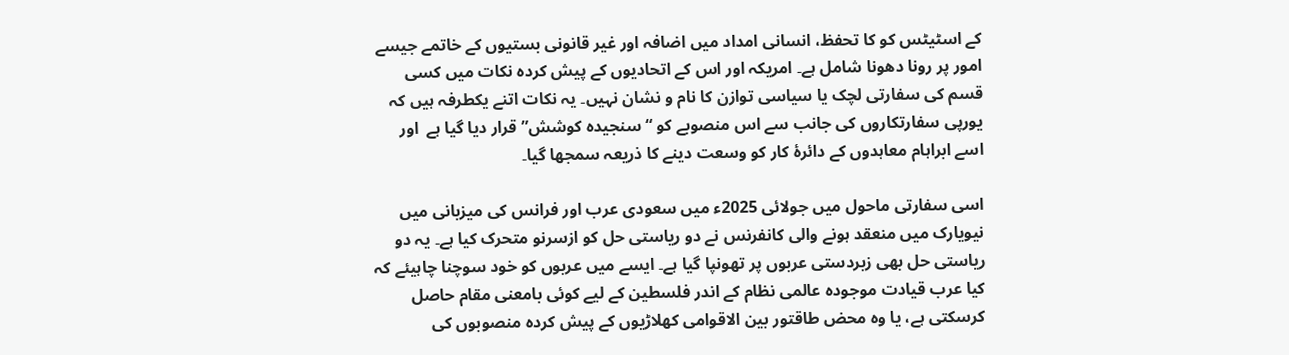کے اسٹیٹس کو کا تحفظ، انسانی امداد میں اضافہ اور غیر قانونی بستیوں کے خاتمے جیسے امور پر رونا دھونا شامل ہے۔ امریکہ اور اس کے اتحادیوں کے پیش کردہ نکات میں کسی قسم کی سفارتی لچک یا سیاسی توازن کا نام و نشان نہیں۔ یہ نکات اتنے یکطرفہ ہیں کہ  یورپی سفارتکاروں کی جانب سے اس منصوبے کو “سنجیدہ کوشش” قرار دیا گیا ہے  اور اسے ابراہام معاہدوں کے دائرۂ کار کو وسعت دینے کا ذریعہ سمجھا گیا۔

اسی سفارتی ماحول میں جولائی 2025ء میں سعودی عرب اور فرانس کی میزبانی میں نیویارک میں منعقد ہونے والی کانفرنس نے دو ریاستی حل کو ازسرنو متحرک کیا ہے۔ یہ دو ریاستی حل بھی زبردستی عربوں پر تھونپا گیا ہے۔ ایسے میں عربوں کو خود سوچنا چاہیئے کہ کیا عرب قیادت موجودہ عالمی نظام کے اندر فلسطین کے لیے کوئی بامعنی مقام حاصل کرسکتی ہے، یا وہ محض طاقتور بین الاقوامی کھلاڑیوں کے پیش کردہ منصوبوں کی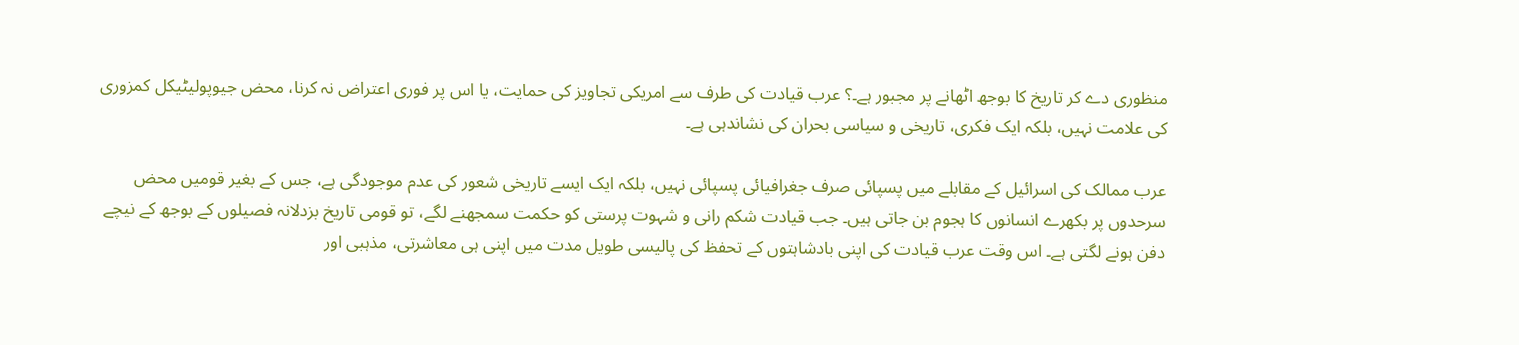منظوری دے کر تاریخ کا بوجھ اٹھانے پر مجبور ہے۔؟ عرب قیادت کی طرف سے امریکی تجاویز کی حمایت، یا اس پر فوری اعتراض نہ کرنا، محض جیوپولیٹیکل کمزوری کی علامت نہیں، بلکہ ایک فکری، تاریخی و سیاسی بحران کی نشاندہی ہے۔

عرب ممالک کی اسرائیل کے مقابلے میں پسپائی صرف جغرافیائی پسپائی نہیں، بلکہ ایک ایسے تاریخی شعور کی عدم موجودگی ہے، جس کے بغیر قومیں محض سرحدوں پر بکھرے انسانوں کا ہجوم بن جاتی ہیں۔ جب قیادت شکم رانی و شہوت پرستی کو حکمت سمجھنے لگے، تو قومی تاریخ بزدلانہ فصیلوں کے بوجھ کے نیچے  دفن ہونے لگتی ہے۔ اس وقت عرب قیادت کی اپنی بادشاہتوں کے تحفظ کی پالیسی طویل مدت میں اپنی ہی معاشرتی، مذہبی اور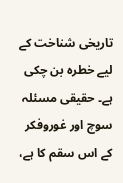تاریخی شناخت کے لیے خطرہ بن چکی ہے۔ حقیقی مسئلہ سوچ اور غوروفکر کے اس سقم کا ہے،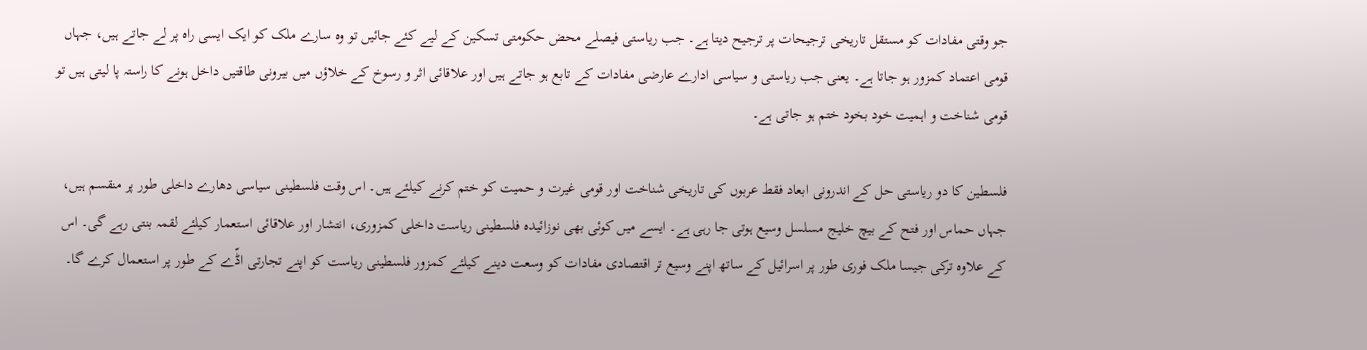جو وقتی مفادات کو مستقل تاریخی ترجیحات پر ترجیح دیتا ہے۔ جب ریاستی فیصلے محض حکومتی تسکین کے لیے کئے جائیں تو وہ سارے ملک کو ایک ایسی راہ پر لے جاتے ہیں، جہاں قومی اعتماد کمزور ہو جاتا ہے۔ یعنی جب ریاستی و سیاسی ادارے عارضی مفادات کے تابع ہو جاتے ہیں اور علاقائی اثر و رسوخ کے خلاؤں میں بیرونی طاقتیں داخل ہونے کا راستہ پا لیتی ہیں تو قومی شناخت و اہمیت خود بخود ختم ہو جاتی ہے۔

فلسطین کا دو ریاستی حل کے اندرونی ابعاد فقط عربوں کی تاریخی شناخت اور قومی غیرت و حمیت کو ختم کرنے کیلئے ہیں۔ اس وقت فلسطینی سیاسی دھارے داخلی طور پر منقسم ہیں، جہاں حماس اور فتح کے بیچ خلیج مسلسل وسیع ہوتی جا رہی ہے۔ ایسے میں کوئی بھی نوزائیدہ فلسطینی ریاست داخلی کمزوری، انتشار اور علاقائی استعمار کیلئے لقمہ بنتی رہے گی۔ اس کے علاوہ ترکی جیسا ملک فوری طور پر اسرائیل کے ساتھ اپنے وسیع تر اقتصادی مفادات کو وسعت دینے کیلئے کمزور فلسطینی ریاست کو اپنے تجارتی اڈّے کے طور پر استعمال کرے گا۔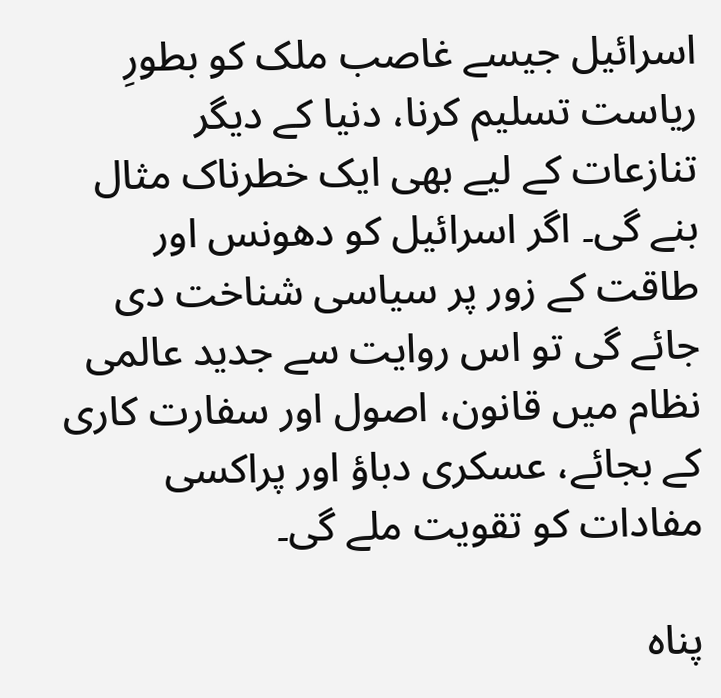اسرائیل جیسے غاصب ملک کو بطورِ ریاست تسلیم کرنا، دنیا کے دیگر تنازعات کے لیے بھی ایک خطرناک مثال بنے گی۔ اگر اسرائیل کو دھونس اور طاقت کے زور پر سیاسی شناخت دی جائے گی تو اس روایت سے جدید عالمی نظام میں قانون، اصول اور سفارت کاری کے بجائے، عسکری دباؤ اور پراکسی مفادات کو تقویت ملے گی۔

پناہ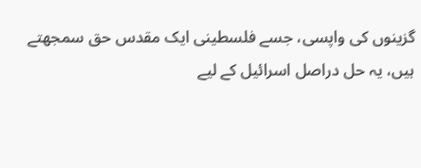گزینوں کی واپسی، جسے فلسطینی ایک مقدس حق سمجھتے ہیں، یہ حل دراصل اسرائیل کے لیے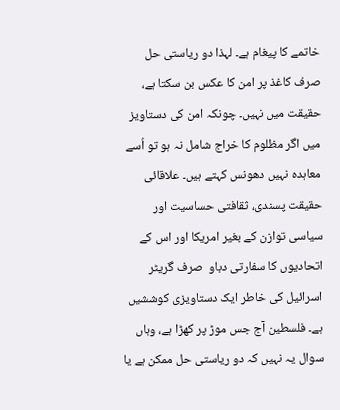خاتمے کا پیغام ہے۔ لہذا دو ریاستی حل صرف کاغذ پر امن کا عکس بن سکتا ہے، حقیقت میں نہیں۔ چونکہ امن کی دستاویز میں اگر مظلوم کا خراج شامل نہ ہو تو اُسے معاہدہ نہیں دھونس کہتے ہیں۔ علاقائی حقیقت پسندی، ثقافتی حساسیت اور سیاسی توازن کے بغیر امریکا اور اس کے اتحادیوں کا سفارتی دباو  صرف گریٹر اسرائیل کی خاطر ایک دستاویزی کوششیں ہے۔ فلسطین آج جس موڑ پر کھڑا ہے، وہاں سوال یہ نہیں کہ دو ریاستی حل ممکن ہے یا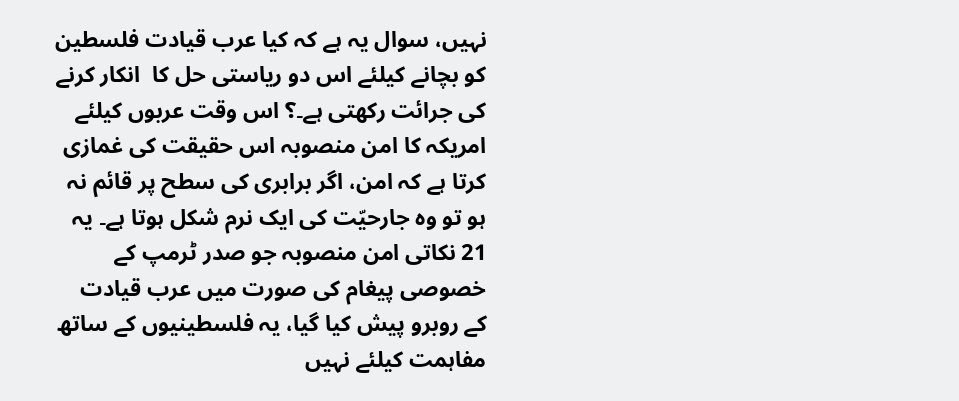نہیں، سوال یہ ہے کہ کیا عرب قیادت فلسطین کو بچانے کیلئے اس دو ریاستی حل کا  انکار کرنے کی جرائت رکھتی ہے۔؟ اس وقت عربوں کیلئے امریکہ کا امن منصوبہ اس حقیقت کی غمازی کرتا ہے کہ امن، اگر برابری کی سطح پر قائم نہ ہو تو وہ جارحیّت کی ایک نرم شکل ہوتا ہے۔ یہ 21 نکاتی امن منصوبہ جو صدر ٹرمپ کے خصوصی پیغام کی صورت میں عرب قیادت کے روبرو پیش کیا گیا، یہ فلسطینیوں کے ساتھ مفاہمت کیلئے نہیں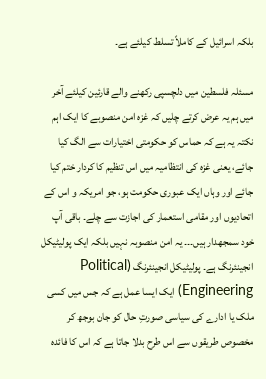بلکہ اسرائیل کے کاملاً تسلط کیلئے ہے۔

مسئلہ فلسطین میں دلچسپی رکھنے والے قارئین کیلئے آخر میں ہم یہ عرض کرتے چلیں کہ غزہ امن منصوبے کا ایک اہم نکتہ یہ ہے کہ حماس کو حکومتی اختیارات سے الگ کیا جائے، یعنی غزہ کی انتظامیہ میں اس تنظیم کا کردار ختم کیا جائے اور وہاں ایک عبوری حکومت ہو، جو امریکہ و اس کے اتحادیوں اور مقامی استعمار کی اجازت سے چلے۔ باقی آپ خود سمجھدار ہیں۔۔۔ یہ امن منصوبہ نہیں بلکہ ایک پولیٹیکل انجینئرنگ ہے۔ پولیٹیکل انجینئرنگ (Political Engineering) ایک ایسا عمل ہے کہ جس میں کسی ملک یا ادارے کی سیاسی صورتِ حال کو جان بوجھ کر مخصوص طریقوں سے اس طرح بدلا جاتا ہے کہ اس کا فائدہ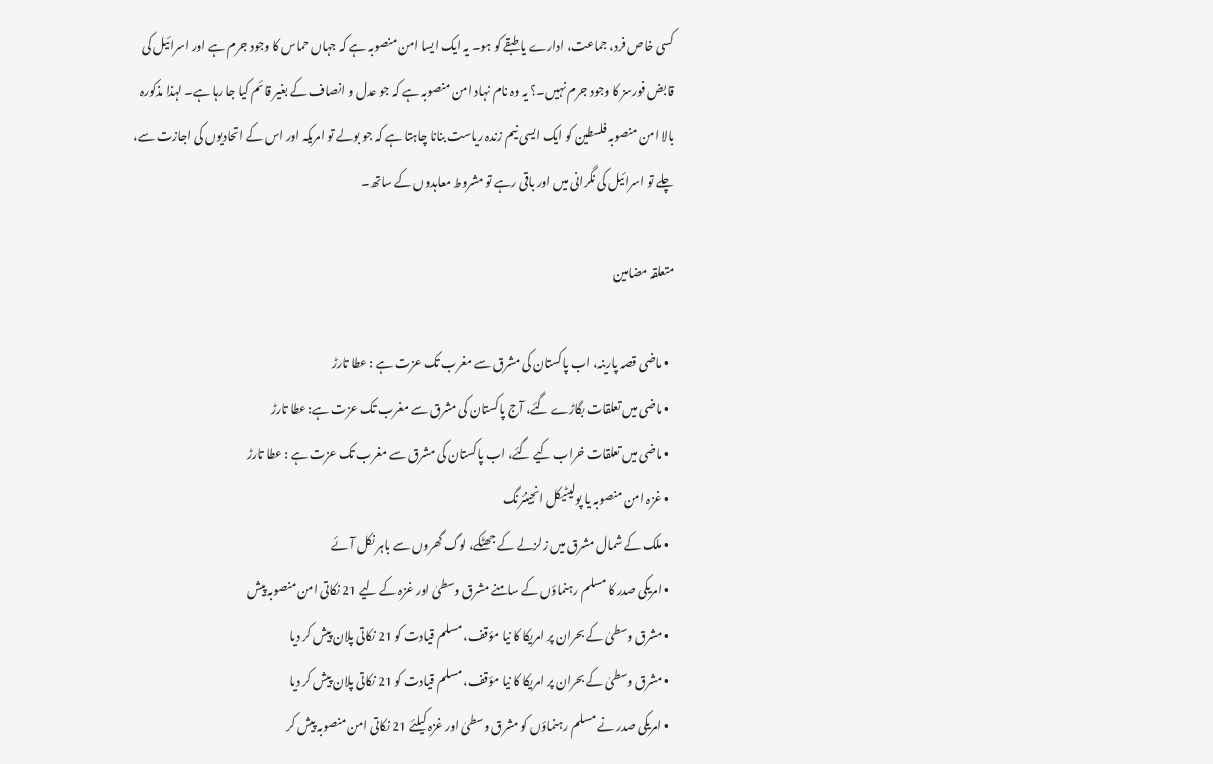کسی خاص فرد، جماعت، ادارے یا طبقے کو ہو۔ یہ ایک ایسا امن منصوبہ ہے کہ جہاں حماس کا وجود جرم ہے اور اسرائیل کی قابض فورسز کا وجود جرم نہیں۔؟ یہ وہ نام نہاد امن منصوبہ ہے کہ جو عدل و انصاف کے بغیر قائم کیا جا رہا ہے۔ لہذا مذکورہ بالا امن منصوبہ فلسطین کو ایک ایسی نیم زندہ ریاست بنانا چاہتا ہے کہ جو بولے تو امریکہ اور اس کے اتحادیوں کی اجازت سے، چلے تو اسرائیل کی نگرانی میں اور باقی رہے تو مشروط معاہدوں کے ساتھ۔

متعلقہ مضامین

  • ماضی قصہ پارینہ، اب پاکستان کی مشرق سے مغرب تک عزت ہے : عطا تارڑ
  • ماضی میں تعلقات بگاڑے گئے، آج پاکستان کی مشرق سے مغرب تک عزت ہے: عطا تارڑ
  • ماضی میں تعلقات خراب کیے گئے، اب پاکستان کی مشرق سے مغرب تک عزت ہے : عطا تارڑ
  • غزہ امن منصوبہ یا پولیٹیکل انجینئرنگ
  • ملک کے شمال مشرق میں زلزلے کے جھٹکے، لوگ گھروں سے باہر نکل آئے
  • امریکی صدر کا مسلم رہنماؤں کے سامنے مشرق وسطیٰ اور غزہ کے لیے 21 نکاتی امن منصوبہ پیش
  • مشرق وسطیٰ کے بحران پر امریکا کا نیا مؤقف، مسلم قیادت کو 21 نکاتی پلان پیش کر دیا
  • مشرق وسطیٰ کے بحران پر امریکا کا نیا مؤقف، مسلم قیادت کو 21 نکاتی پلان پیش کر دیا
  • امریکی صدر نے مسلم رہنماؤں کو مشرق وسطیٰ اور غزہ کیلئے 21 نکاتی امن منصوبہ پیش کر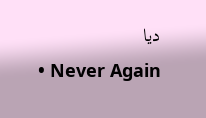دیا
  • Never Again